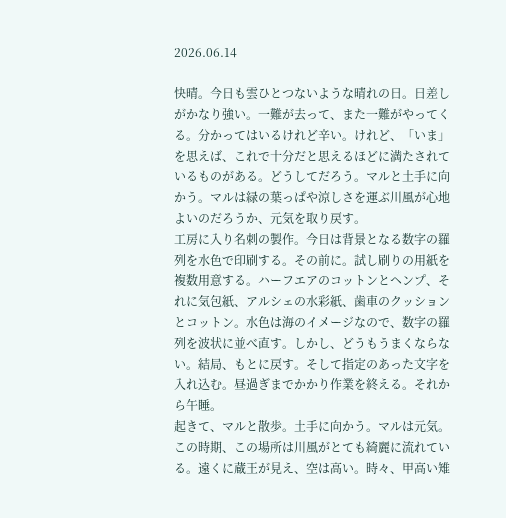2026.06.14

快晴。今日も雲ひとつないような晴れの日。日差しがかなり強い。一難が去って、また一難がやってくる。分かってはいるけれど辛い。けれど、「いま」を思えば、これで十分だと思えるほどに満たされているものがある。どうしてだろう。マルと土手に向かう。マルは緑の葉っぱや涼しさを運ぶ川風が心地よいのだろうか、元気を取り戻す。
工房に入り名刺の製作。今日は背景となる数字の羅列を水色で印刷する。その前に。試し刷りの用紙を複数用意する。ハーフエアのコットンとヘンプ、それに気包紙、アルシェの水彩紙、歯車のクッションとコットン。水色は海のイメージなので、数字の羅列を波状に並べ直す。しかし、どうもうまくならない。結局、もとに戻す。そして指定のあった文字を入れ込む。昼過ぎまでかかり作業を終える。それから午睡。
起きて、マルと散歩。土手に向かう。マルは元気。この時期、この場所は川風がとても綺麗に流れている。遠くに蔵王が見え、空は高い。時々、甲高い雉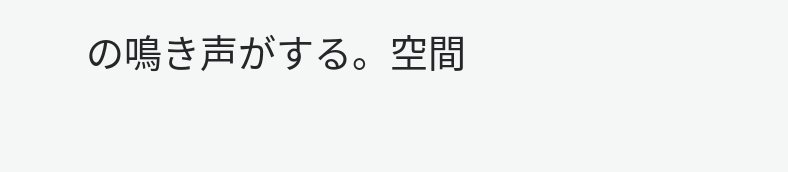の鳴き声がする。空間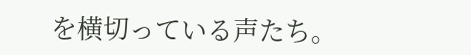を横切っている声たち。